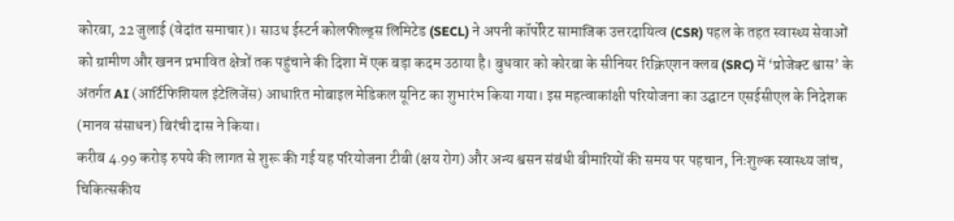कोरबा, 22 जुलाई (वेदांत समाचार)। साउथ ईस्टर्न कोलफील्ड्स लिमिटेड (SECL) ने अपनी कॉर्पोरेट सामाजिक उत्तरदायित्व (CSR) पहल के तहत स्वास्थ्य सेवाओं को ग्रामीण और खनन प्रभावित क्षेत्रों तक पहुंचाने की दिशा में एक बड़ा कदम उठाया है। बुधवार को कोरबा के सीनियर रिक्रिएशन क्लब (SRC) में ‘प्रोजेक्ट श्वास’ के अंतर्गत AI (आर्टिफिशियल इंटेलिजेंस) आधारित मोबाइल मेडिकल यूनिट का शुभारंभ किया गया। इस महत्वाकांक्षी परियोजना का उद्घाटन एसईसीएल के निदेशक (मानव संसाधन) बिरंची दास ने किया।
करीब 4.99 करोड़ रुपये की लागत से शुरू की गई यह परियोजना टीबी (क्षय रोग) और अन्य श्वसन संबंधी बीमारियों की समय पर पहचान, निःशुल्क स्वास्थ्य जांच, चिकित्सकीय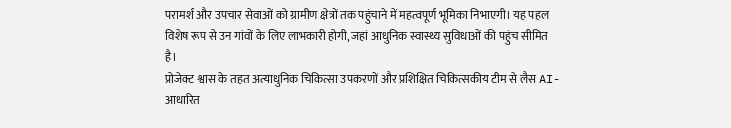परामर्श और उपचार सेवाओं को ग्रामीण क्षेत्रों तक पहुंचाने में महत्वपूर्ण भूमिका निभाएगी। यह पहल विशेष रूप से उन गांवों के लिए लाभकारी होगी, जहां आधुनिक स्वास्थ्य सुविधाओं की पहुंच सीमित है।
प्रोजेक्ट श्वास के तहत अत्याधुनिक चिकित्सा उपकरणों और प्रशिक्षित चिकित्सकीय टीम से लैस AI-आधारित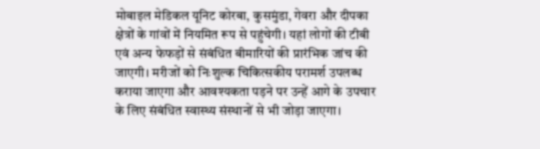मोबाइल मेडिकल यूनिट कोरबा, कुसमुंडा, गेवरा और दीपका क्षेत्रों के गांवों में नियमित रूप से पहुंचेगी। यहां लोगों की टीबी एवं अन्य फेफड़ों से संबंधित बीमारियों की प्रारंभिक जांच की जाएगी। मरीजों को निःशुल्क चिकित्सकीय परामर्श उपलब्ध कराया जाएगा और आवश्यकता पड़ने पर उन्हें आगे के उपचार के लिए संबंधित स्वास्थ्य संस्थानों से भी जोड़ा जाएगा।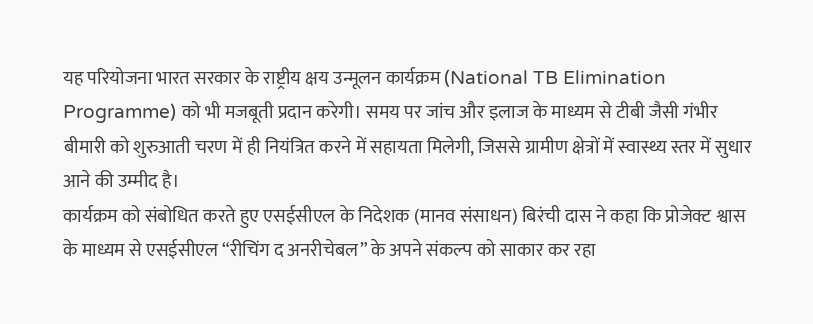यह परियोजना भारत सरकार के राष्ट्रीय क्षय उन्मूलन कार्यक्रम (National TB Elimination Programme) को भी मजबूती प्रदान करेगी। समय पर जांच और इलाज के माध्यम से टीबी जैसी गंभीर बीमारी को शुरुआती चरण में ही नियंत्रित करने में सहायता मिलेगी, जिससे ग्रामीण क्षेत्रों में स्वास्थ्य स्तर में सुधार आने की उम्मीद है।
कार्यक्रम को संबोधित करते हुए एसईसीएल के निदेशक (मानव संसाधन) बिरंची दास ने कहा कि प्रोजेक्ट श्वास के माध्यम से एसईसीएल “रीचिंग द अनरीचेबल” के अपने संकल्प को साकार कर रहा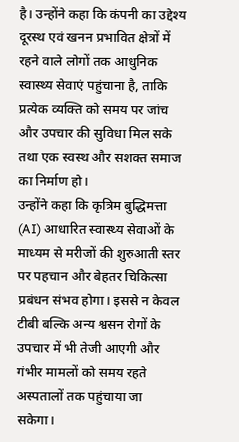है। उन्होंने कहा कि कंपनी का उद्देश्य दूरस्थ एवं खनन प्रभावित क्षेत्रों में रहने वाले लोगों तक आधुनिक स्वास्थ्य सेवाएं पहुंचाना है, ताकि प्रत्येक व्यक्ति को समय पर जांच और उपचार की सुविधा मिल सके तथा एक स्वस्थ और सशक्त समाज का निर्माण हो।
उन्होंने कहा कि कृत्रिम बुद्धिमत्ता (AI) आधारित स्वास्थ्य सेवाओं के माध्यम से मरीजों की शुरुआती स्तर पर पहचान और बेहतर चिकित्सा प्रबंधन संभव होगा। इससे न केवल टीबी बल्कि अन्य श्वसन रोगों के उपचार में भी तेजी आएगी और गंभीर मामलों को समय रहते अस्पतालों तक पहुंचाया जा सकेगा।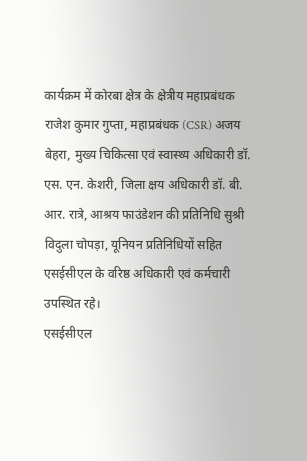कार्यक्रम में कोरबा क्षेत्र के क्षेत्रीय महाप्रबंधक राजेश कुमार गुप्ता, महाप्रबंधक (CSR) अजय बेहरा, मुख्य चिकित्सा एवं स्वास्थ्य अधिकारी डॉ. एस. एन. केशरी, जिला क्षय अधिकारी डॉ. बी. आर. रात्रे, आश्रय फाउंडेशन की प्रतिनिधि सुश्री विदुला चोपड़ा, यूनियन प्रतिनिधियों सहित एसईसीएल के वरिष्ठ अधिकारी एवं कर्मचारी उपस्थित रहे।
एसईसीएल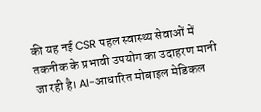की यह नई CSR पहल स्वास्थ्य सेवाओं में तकनीक के प्रभावी उपयोग का उदाहरण मानी जा रही है। AI-आधारित मोबाइल मेडिकल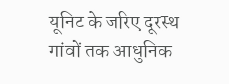यूनिट के जरिए दूरस्थ गांवों तक आधुनिक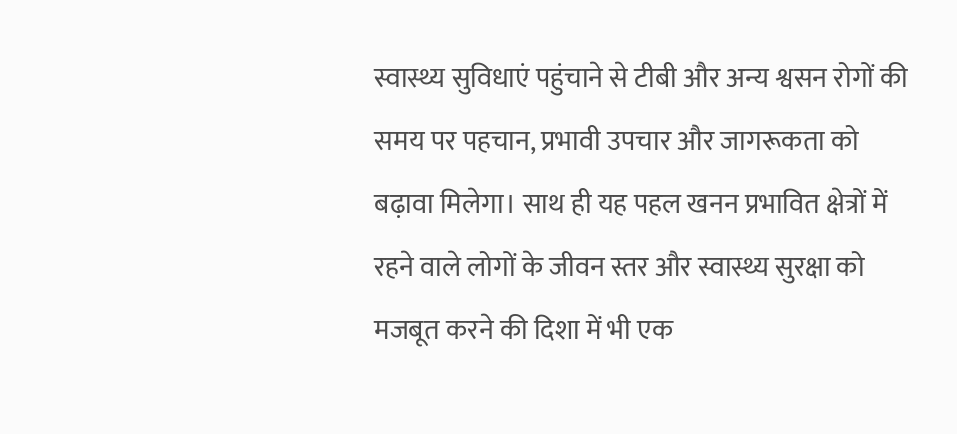स्वास्थ्य सुविधाएं पहुंचाने से टीबी और अन्य श्वसन रोगों की समय पर पहचान, प्रभावी उपचार और जागरूकता को बढ़ावा मिलेगा। साथ ही यह पहल खनन प्रभावित क्षेत्रों में रहने वाले लोगों के जीवन स्तर और स्वास्थ्य सुरक्षा को मजबूत करने की दिशा में भी एक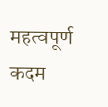महत्वपूर्ण कदम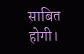साबित होगी।